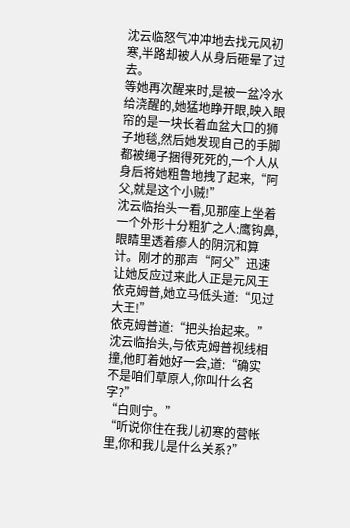沈云临怒气冲冲地去找元风初寒,半路却被人从身后砸晕了过去。
等她再次醒来时,是被一盆冷水给浇醒的,她猛地睁开眼,映入眼帘的是一块长着血盆大口的狮子地毯,然后她发现自己的手脚都被绳子捆得死死的,一个人从身后将她粗鲁地拽了起来,“阿父,就是这个小贼!”
沈云临抬头一看,见那座上坐着一个外形十分粗犷之人:鹰钩鼻,眼睛里透着瘆人的阴沉和算计。刚才的那声“阿父”迅速让她反应过来此人正是元风王依克姆普,她立马低头道:“见过大王!”
依克姆普道:“把头抬起来。”
沈云临抬头,与依克姆普视线相撞,他盯着她好一会,道:“确实不是咱们草原人,你叫什么名字?”
“白则宁。”
“听说你住在我儿初寒的营帐里,你和我儿是什么关系?”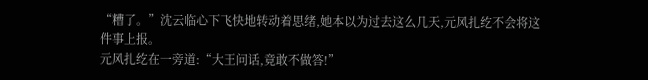“糟了。”沈云临心下飞快地转动着思绪,她本以为过去这么几天,元风扎纥不会将这件事上报。
元风扎纥在一旁道:“大王问话,竟敢不做答!”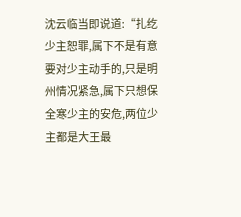沈云临当即说道:“扎纥少主恕罪,属下不是有意要对少主动手的,只是明州情况紧急,属下只想保全寒少主的安危,两位少主都是大王最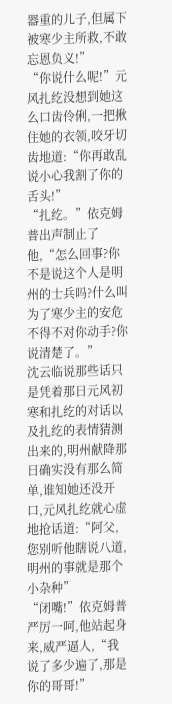器重的儿子,但属下被寒少主所救,不敢忘恩负义!”
“你说什么呢!”元风扎纥没想到她这么口齿伶俐,一把揪住她的衣领,咬牙切齿地道:“你再敢乱说小心我割了你的舌头!”
“扎纥。”依克姆普出声制止了他,“怎么回事?你不是说这个人是明州的士兵吗?什么叫为了寒少主的安危不得不对你动手?你说清楚了。”
沈云临说那些话只是凭着那日元风初寒和扎纥的对话以及扎纥的表情猜测出来的,明州献降那日确实没有那么简单,谁知她还没开口,元风扎纥就心虚地抢话道:“阿父,您别听他瞎说八道,明州的事就是那个小杂种”
“闭嘴!”依克姆普严厉一呵,他站起身来,威严逼人,“我说了多少遍了,那是你的哥哥!”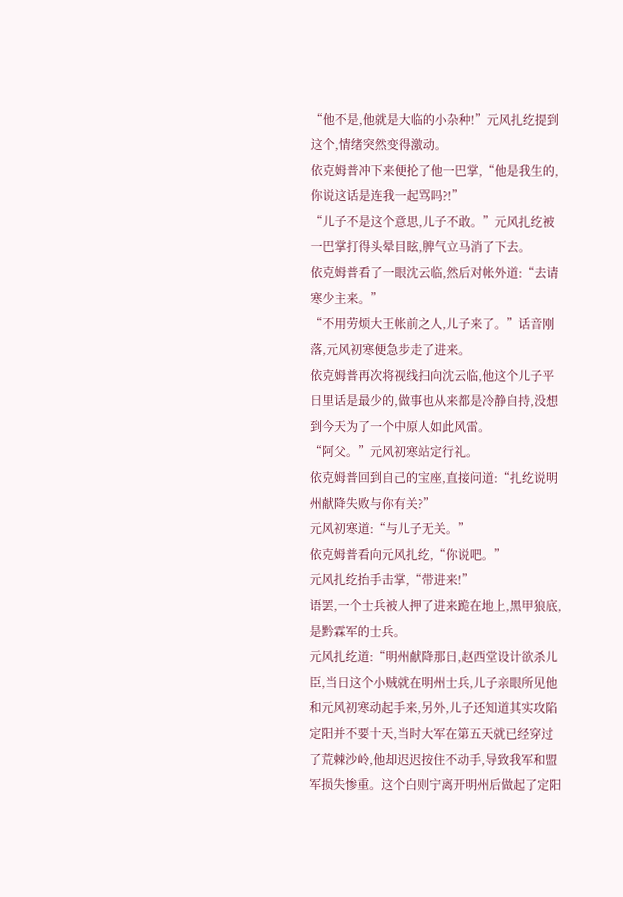“他不是,他就是大临的小杂种!”元风扎纥提到这个,情绪突然变得激动。
依克姆普冲下来便抡了他一巴掌,“他是我生的,你说这话是连我一起骂吗?!”
“儿子不是这个意思,儿子不敢。”元风扎纥被一巴掌打得头晕目眩,脾气立马消了下去。
依克姆普看了一眼沈云临,然后对帐外道:“去请寒少主来。”
“不用劳烦大王帐前之人,儿子来了。”话音刚落,元风初寒便急步走了进来。
依克姆普再次将视线扫向沈云临,他这个儿子平日里话是最少的,做事也从来都是冷静自持,没想到今天为了一个中原人如此风雷。
“阿父。”元风初寒站定行礼。
依克姆普回到自己的宝座,直接问道:“扎纥说明州献降失败与你有关?”
元风初寒道:“与儿子无关。”
依克姆普看向元风扎纥,“你说吧。”
元风扎纥抬手击掌,“带进来!”
语罢,一个士兵被人押了进来跪在地上,黑甲狼底,是黔霖军的士兵。
元风扎纥道:“明州献降那日,赵西堂设计欲杀儿臣,当日这个小贼就在明州士兵,儿子亲眼所见他和元风初寒动起手来,另外,儿子还知道其实攻陷定阳并不要十天,当时大军在第五天就已经穿过了荒棘沙岭,他却迟迟按住不动手,导致我军和盟军损失惨重。这个白则宁离开明州后做起了定阳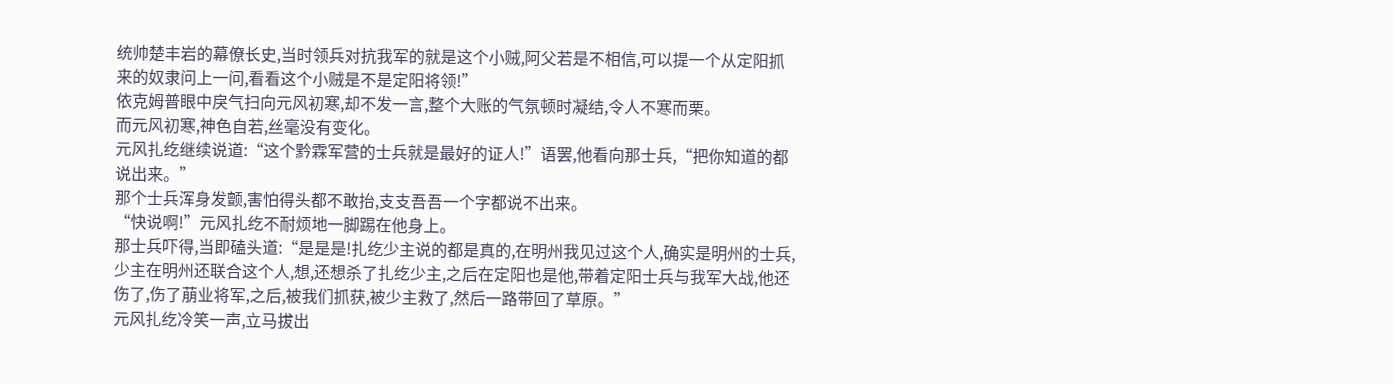统帅楚丰岩的幕僚长史,当时领兵对抗我军的就是这个小贼,阿父若是不相信,可以提一个从定阳抓来的奴隶问上一问,看看这个小贼是不是定阳将领!”
依克姆普眼中戾气扫向元风初寒,却不发一言,整个大账的气氛顿时凝结,令人不寒而栗。
而元风初寒,神色自若,丝毫没有变化。
元风扎纥继续说道:“这个黔霖军营的士兵就是最好的证人!”语罢,他看向那士兵,“把你知道的都说出来。”
那个士兵浑身发颤,害怕得头都不敢抬,支支吾吾一个字都说不出来。
“快说啊!”元风扎纥不耐烦地一脚踢在他身上。
那士兵吓得,当即磕头道:“是是是!扎纥少主说的都是真的,在明州我见过这个人,确实是明州的士兵,少主在明州还联合这个人,想,还想杀了扎纥少主,之后在定阳也是他,带着定阳士兵与我军大战,他还伤了,伤了萠业将军,之后,被我们抓获,被少主救了,然后一路带回了草原。”
元风扎纥冷笑一声,立马拔出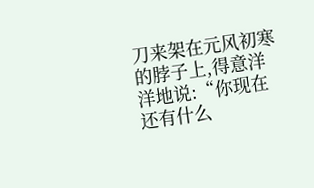刀来架在元风初寒的脖子上,得意洋洋地说:“你现在还有什么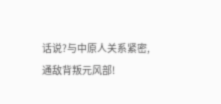话说?与中原人关系紧密,通敌背叛元风部!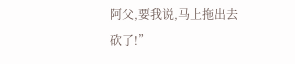阿父,要我说,马上拖出去砍了!”